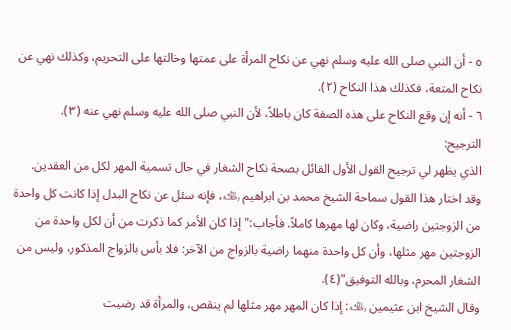٥ - أن النبي صلى الله عليه وسلم نهي عن نكاح المرأة على عمتها وخالتها على التحريم، وكذلك نهي عن نكاح المتعة، فكذلك هذا النكاح (٢).
٦ - أنه إن وقع النكاح على هذه الصفة كان باطلاً، لأن النبي صلى الله عليه وسلم نهي عنه (٣).
الترجيح:
الذي يظهر لي ترجيح القول الأول القائل بصحة نكاح الشغار في حال تسمية المهر لكل من العقدين.
وقد اختار هذا القول سماحة الشيخ محمد بن ابراهيم ﵀، فإنه سئل عن نكاح البدل إذا كانت كل واحدة من الزوجتين راضية، وكان لها مهرها كاملاً. فأجاب:"إذا كان الأمر كما ذكرت من أن لكل واحدة من الزوجتين مهر مثلها، وأن كل واحدة منهما راضية بالزواج من الآخر: فلا بأس بالزواج المذكور، وليس من الشغار المحرم، وبالله التوفيق"(٤).
وقال الشيخ ابن عثيمين ﵀: إذا كان المهر مهر مثلها لم ينقص، والمرأة قد رضيت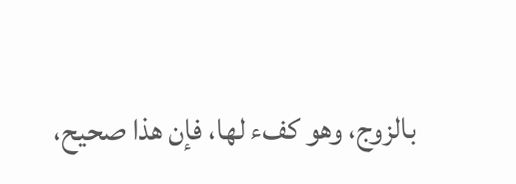بالزوج، وهو كفء لها، فإن هذا صحيح،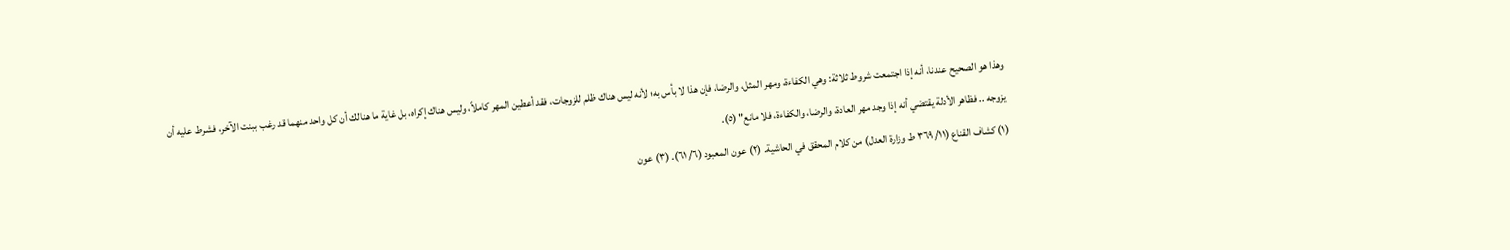وهذا هو الصحيح عندنا، أنه إذا اجتمعت شروط ثلاثة: وهي الكفاءة، ومهر المثل، والرضا، فإن هذا لا بأس به؛ لأنه ليس هناك ظلم للزوجات، فقد أعطين المهر كاملاً، وليس هناك إكراه، بل غاية ما هنالك أن كل واحد منهما قد رغب ببنت الآخر، فشرط عليه أن يزوجه .. فظاهر الأدلة يقتضي أنه إذا وجد مهر العادة، والرضا، والكفاءة، فلا مانع" (٥).
(١) كشاف القناع (١١/ ٣٦٩ ط وزارة العدل) من كلام المحقق في الحاشية. (٢) عون المعبود (٦/ ٦١). (٣) عون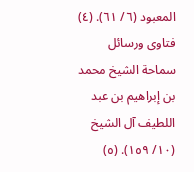المعبود (٦/ ٦١). (٤) فتاوى ورسائل سماحة الشيخ محمد بن إبراهيم بن عبد اللطيف آل الشيخ (١٠/ ١٥٩). (٥)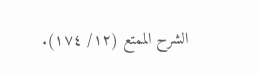الشرح الممتع (١٢/ ١٧٤).